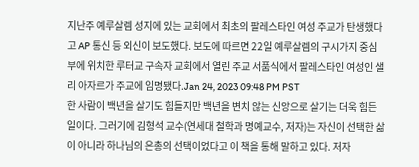지난주 예루살렘 성지에 있는 교회에서 최초의 팔레스타인 여성 주교가 탄생했다고 AP 통신 등 외신이 보도했다. 보도에 따르면 22일 예루살렘의 구시가지 중심부에 위치한 루터교 구속자 교회에서 열린 주교 서품식에서 팔레스타인 여성인 샐리 아자르가 주교에 임명됐다.Jan 24, 2023 09:48 PM PST
한 사람이 백년을 살기도 힘들지만 백년을 변치 않는 신앙으로 살기는 더욱 힘든 일이다. 그러기에 김형석 교수(연세대 철학과 명예교수, 저자)는 자신이 선택한 삶이 아니라 하나님의 은총의 선택이었다고 이 책을 통해 말하고 있다. 저자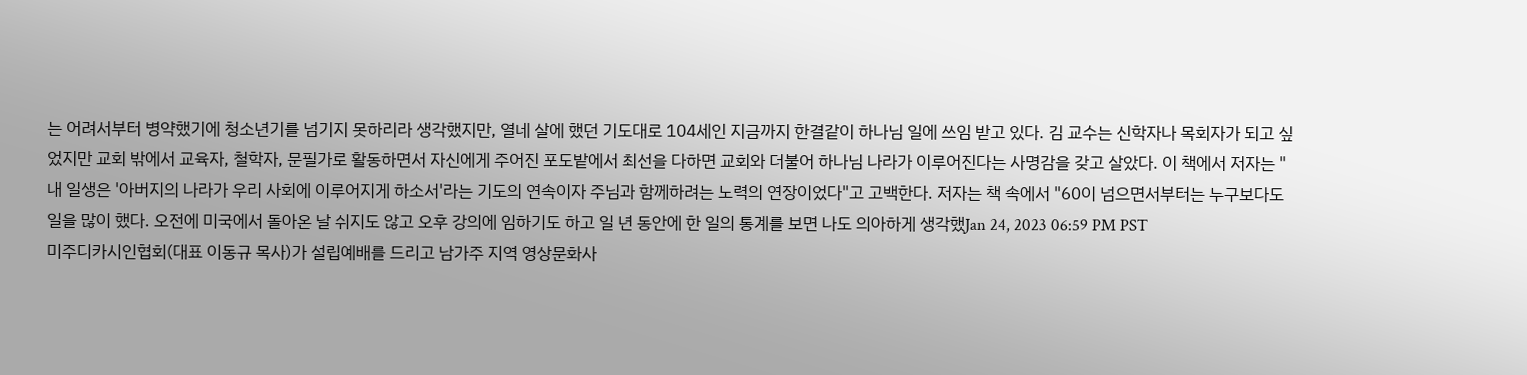는 어려서부터 병약했기에 청소년기를 넘기지 못하리라 생각했지만, 열네 살에 했던 기도대로 104세인 지금까지 한결같이 하나님 일에 쓰임 받고 있다. 김 교수는 신학자나 목회자가 되고 싶었지만 교회 밖에서 교육자, 철학자, 문필가로 활동하면서 자신에게 주어진 포도밭에서 최선을 다하면 교회와 더불어 하나님 나라가 이루어진다는 사명감을 갖고 살았다. 이 책에서 저자는 "내 일생은 '아버지의 나라가 우리 사회에 이루어지게 하소서'라는 기도의 연속이자 주님과 함께하려는 노력의 연장이었다"고 고백한다. 저자는 책 속에서 "60이 넘으면서부터는 누구보다도 일을 많이 했다. 오전에 미국에서 돌아온 날 쉬지도 않고 오후 강의에 임하기도 하고 일 년 동안에 한 일의 통계를 보면 나도 의아하게 생각했Jan 24, 2023 06:59 PM PST
미주디카시인협회(대표 이동규 목사)가 설립예배를 드리고 남가주 지역 영상문화사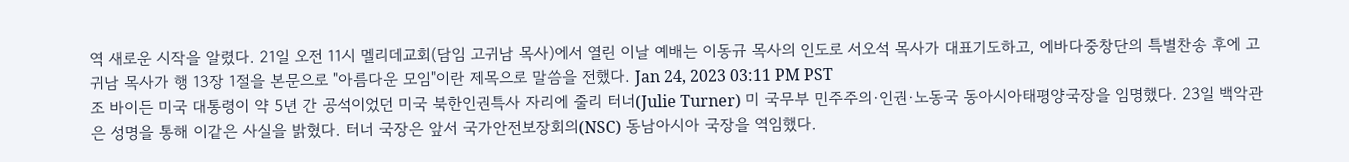역 새로운 시작을 알렸다. 21일 오전 11시 멜리데교회(담임 고귀남 목사)에서 열린 이날 예배는 이동규 목사의 인도로 서오석 목사가 대표기도하고, 에바다중창단의 특별찬송 후에 고귀남 목사가 행 13장 1절을 본문으로 "아름다운 모임"이란 제목으로 말씀을 전했다. Jan 24, 2023 03:11 PM PST
조 바이든 미국 대통령이 약 5년 간 공석이었던 미국 북한인권특사 자리에 줄리 터너(Julie Turner) 미 국무부 민주주의·인권·노동국 동아시아태평양국장을 임명했다. 23일 백악관은 성명을 통해 이같은 사실을 밝혔다. 터너 국장은 앞서 국가안전보장회의(NSC) 동남아시아 국장을 역임했다.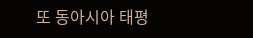또 동아시아 태평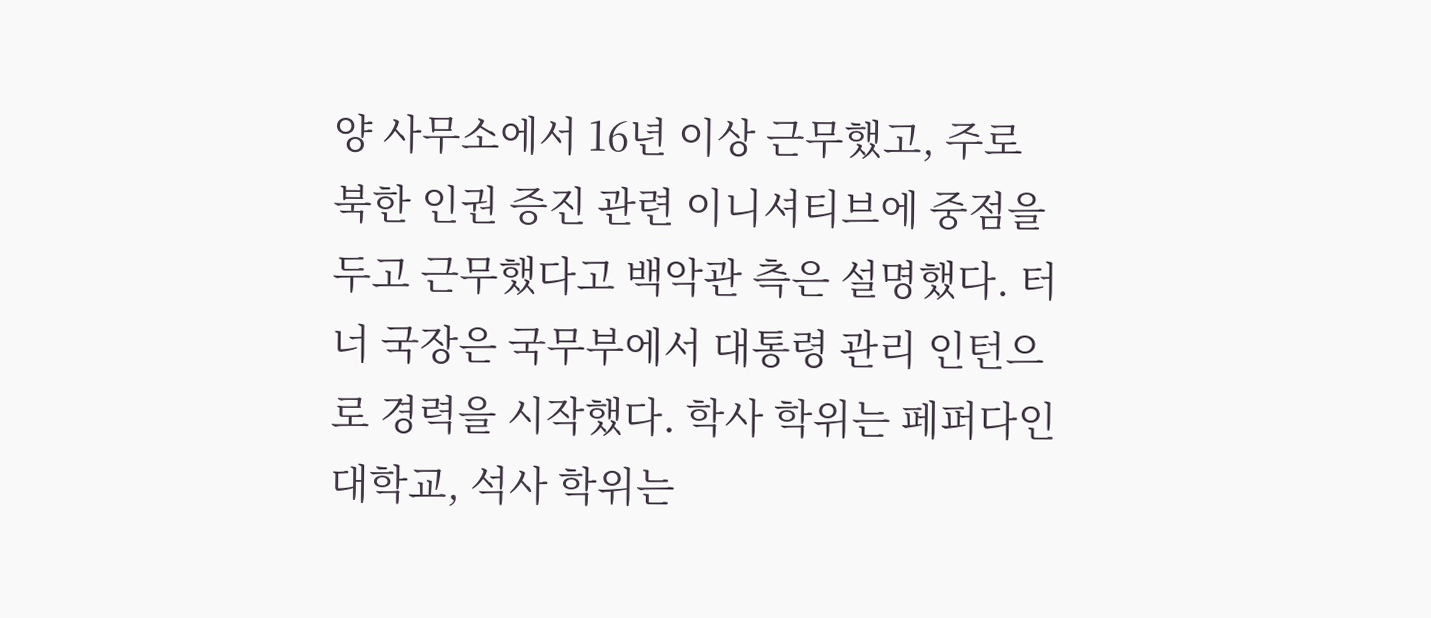양 사무소에서 16년 이상 근무했고, 주로 북한 인권 증진 관련 이니셔티브에 중점을 두고 근무했다고 백악관 측은 설명했다. 터너 국장은 국무부에서 대통령 관리 인턴으로 경력을 시작했다. 학사 학위는 페퍼다인 대학교, 석사 학위는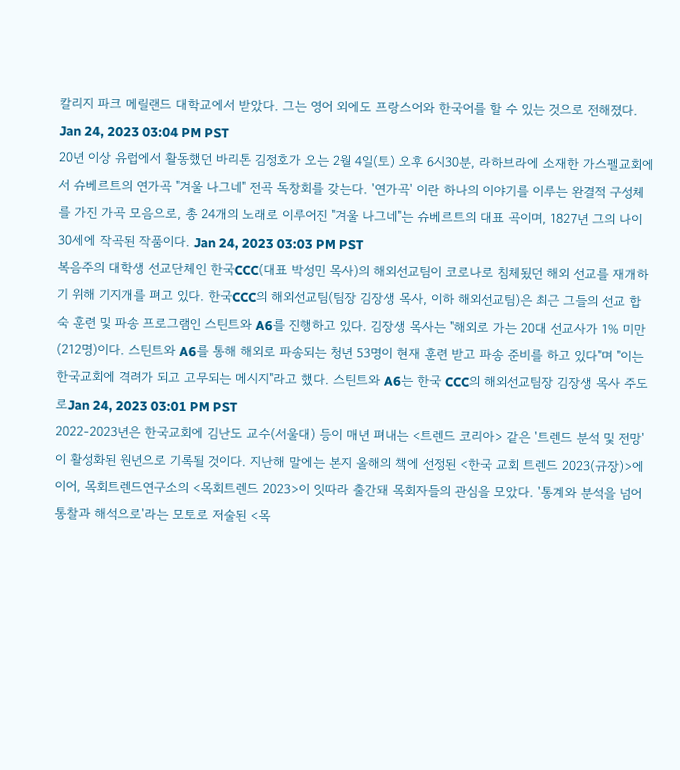칼리지 파크 메릴랜드 대학교에서 받았다. 그는 영어 외에도 프랑스어와 한국어를 할 수 있는 것으로 전해졌다. Jan 24, 2023 03:04 PM PST
20년 이상 유럽에서 활동했던 바리톤 김정호가 오는 2월 4일(토) 오후 6시30분, 라하브라에 소재한 가스펠교회에서 슈베르트의 연가곡 "겨울 나그네" 전곡 독창회를 갖는다. '연가곡' 이란 하나의 이야기를 이루는 완결적 구성체를 가진 가곡 모음으로, 총 24개의 노래로 이루어진 "겨울 나그네"는 슈베르트의 대표 곡이며, 1827년 그의 나이 30세에 작곡된 작품이다. Jan 24, 2023 03:03 PM PST
복음주의 대학생 선교단체인 한국CCC(대표 박성민 목사)의 해외선교팀이 코로나로 침체됬던 해외 선교를 재개하기 위해 기지개를 펴고 있다. 한국CCC의 해외선교팀(팀장 김장생 목사, 이하 해외선교팀)은 최근 그들의 선교 합숙 훈련 및 파송 프로그램인 스틴트와 A6를 진행하고 있다. 김장생 목사는 "해외로 가는 20대 선교사가 1% 미만(212명)이다. 스틴트와 A6를 통해 해외로 파송되는 청년 53명이 현재 훈련 받고 파송 준비를 하고 있다"며 "이는 한국교회에 격려가 되고 고무되는 메시지"라고 했다. 스틴트와 A6는 한국 CCC의 해외선교팀장 김장생 목사 주도로Jan 24, 2023 03:01 PM PST
2022-2023년은 한국교회에 김난도 교수(서울대) 등이 매년 펴내는 <트렌드 코리아> 같은 '트렌드 분석 및 전망'이 활성화된 원년으로 기록될 것이다. 지난해 말에는 본지 올해의 책에 선정된 <한국 교회 트렌드 2023(규장)>에 이어, 목회트렌드연구소의 <목회트렌드 2023>이 잇따라 출간돼 목회자들의 관심을 모았다. '통계와 분석을 넘어 통찰과 해석으로'라는 모토로 저술된 <목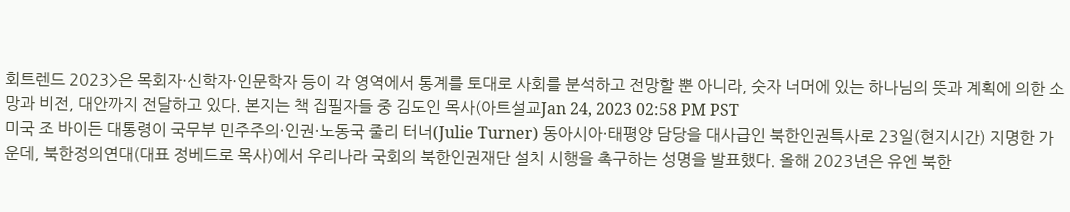회트렌드 2023>은 목회자·신학자·인문학자 등이 각 영역에서 통계를 토대로 사회를 분석하고 전망할 뿐 아니라, 숫자 너머에 있는 하나님의 뜻과 계획에 의한 소망과 비전, 대안까지 전달하고 있다. 본지는 책 집필자들 중 김도인 목사(아트설교Jan 24, 2023 02:58 PM PST
미국 조 바이든 대통령이 국무부 민주주의·인권·노동국 줄리 터너(Julie Turner) 동아시아·태평양 담당을 대사급인 북한인권특사로 23일(현지시간) 지명한 가운데, 북한정의연대(대표 정베드로 목사)에서 우리나라 국회의 북한인권재단 설치 시행을 촉구하는 성명을 발표했다. 올해 2023년은 유엔 북한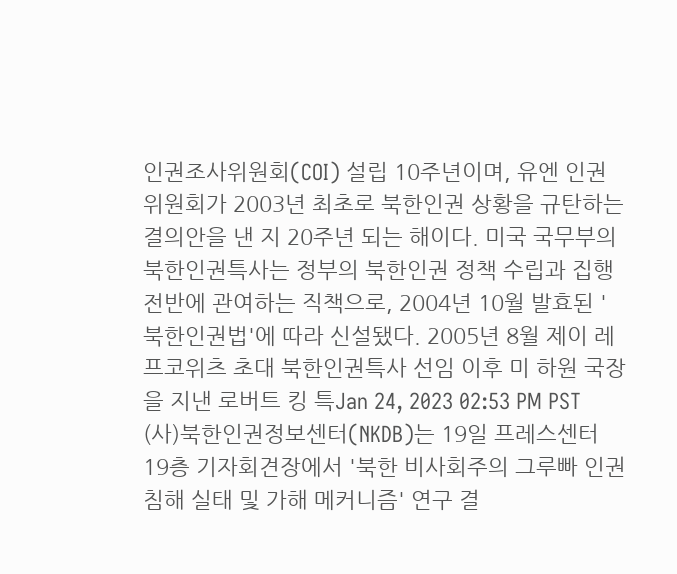인권조사위원회(COI) 설립 10주년이며, 유엔 인권위원회가 2003년 최초로 북한인권 상황을 규탄하는 결의안을 낸 지 20주년 되는 해이다. 미국 국무부의 북한인권특사는 정부의 북한인권 정책 수립과 집행 전반에 관여하는 직책으로, 2004년 10월 발효된 '북한인권법'에 따라 신설됐다. 2005년 8월 제이 레프코위츠 초대 북한인권특사 선임 이후 미 하원 국장을 지낸 로버트 킹 특Jan 24, 2023 02:53 PM PST
(사)북한인권정보센터(NKDB)는 19일 프레스센터 19층 기자회견장에서 '북한 비사회주의 그루빠 인권 침해 실태 및 가해 메커니즘' 연구 결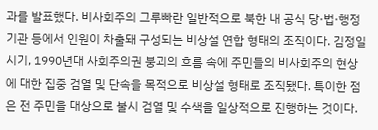과를 발표했다. 비사회주의 그루빠란 일반적으로 북한 내 공식 당·법·행정기관 등에서 인원이 차출돼 구성되는 비상설 연합 형태의 조직이다. 김정일 시기, 1990년대 사회주의권 붕괴의 흐름 속에 주민들의 비사회주의 현상에 대한 집중 검열 및 단속을 목적으로 비상설 형태로 조직됐다. 특이한 점은 전 주민을 대상으로 불시 검열 및 수색을 일상적으로 진행하는 것이다.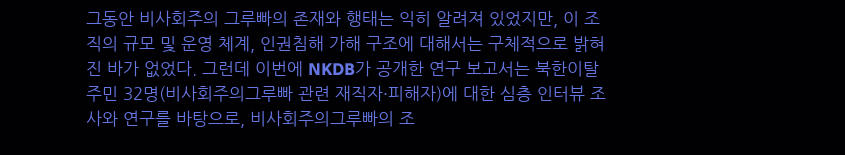그동안 비사회주의 그루빠의 존재와 행태는 익히 알려져 있었지만, 이 조직의 규모 및 운영 체계, 인권침해 가해 구조에 대해서는 구체적으로 밝혀진 바가 없었다. 그런데 이번에 NKDB가 공개한 연구 보고서는 북한이탈주민 32명(비사회주의그루빠 관련 재직자·피해자)에 대한 심층 인터뷰 조사와 연구를 바탕으로, 비사회주의그루빠의 조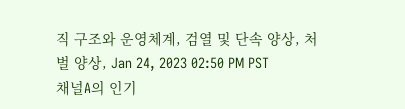직 구조와 운영체계, 검열 및 단속 양상, 처벌 양상, Jan 24, 2023 02:50 PM PST
채널A의 인기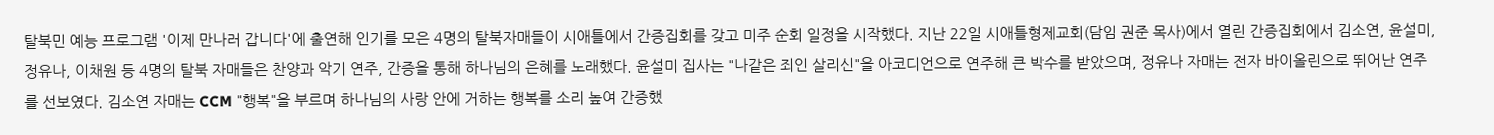탈북민 예능 프로그램 '이제 만나러 갑니다'에 출연해 인기를 모은 4명의 탈북자매들이 시애틀에서 간증집회를 갖고 미주 순회 일정을 시작했다. 지난 22일 시애틀형제교회(담임 권준 목사)에서 열린 간증집회에서 김소연, 윤설미, 정유나, 이채원 등 4명의 탈북 자매들은 찬양과 악기 연주, 간증을 통해 하나님의 은혜를 노래했다. 윤설미 집사는 "나같은 죄인 살리신"을 아코디언으로 연주해 큰 박수를 받았으며, 정유나 자매는 전자 바이올린으로 뛰어난 연주를 선보였다. 김소연 자매는 CCM "행복"을 부르며 하나님의 사랑 안에 거하는 행복를 소리 높여 간증했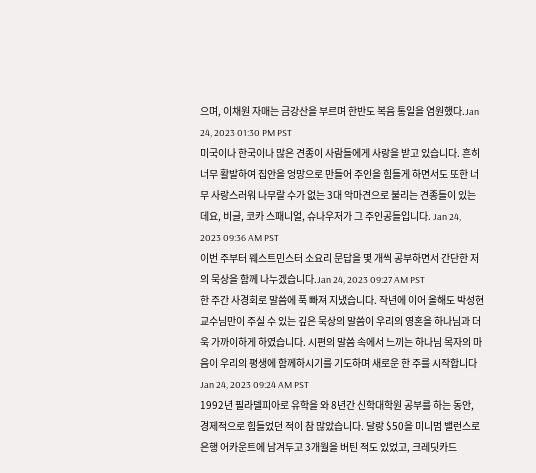으며, 이채원 자매는 금강산을 부르며 한반도 복음 통일을 염원했다.Jan 24, 2023 01:30 PM PST
미국이나 한국이나 많은 견종이 사람들에게 사랑을 받고 있습니다. 흔히 너무 활발하여 집안을 엉망으로 만들어 주인을 힘들게 하면서도 또한 너무 사랑스러워 나무랄 수가 없는 3대 악마견으로 불리는 견종들이 있는데요, 비글, 코카 스패니얼, 슈나우저가 그 주인공들입니다. Jan 24, 2023 09:36 AM PST
이번 주부터 웨스트민스터 소요리 문답을 몇 개씩 공부하면서 간단한 저의 묵상을 함께 나누겠습니다.Jan 24, 2023 09:27 AM PST
한 주간 사경회로 말씀에 푹 빠져 지냈습니다. 작년에 이어 올해도 박성현 교수님만이 주실 수 있는 깊은 묵상의 말씀이 우리의 영혼을 하나님과 더욱 가까이하게 하였습니다. 시편의 말씀 속에서 느끼는 하나님 목자의 마음이 우리의 평생에 함께하시기를 기도하며 새로운 한 주를 시작합니다Jan 24, 2023 09:24 AM PST
1992년 필라델피아로 유학을 와 8년간 신학대학원 공부를 하는 동안, 경제적으로 힘들었던 적이 참 많았습니다. 달랑 $50을 미니멈 밸런스로 은행 어카운트에 남겨두고 3개월을 버틴 적도 있었고, 크레딧카드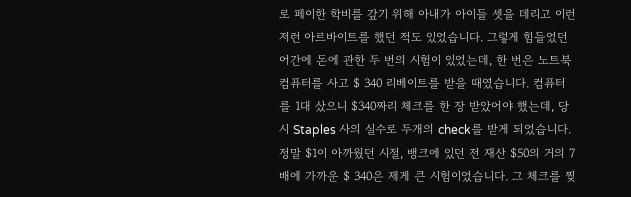로 페이한 학비를 갚기 위해 아내가 아이들 셋을 데리고 이런 저런 아르바이트를 했던 적도 있었습니다. 그렇게 힘들었던 어간에 돈에 관한 두 번의 시험이 있었는데, 한 번은 노트북 컴퓨터를 사고 $ 340 리베이트를 받을 때였습니다. 컴퓨터를 1대 샀으니 $340짜리 체크를 한 장 받았어야 했는데, 당시 Staples 사의 실수로 두개의 check를 받게 되었습니다. 정말 $1이 아까웠던 시절, 뱅크에 있던 전 재산 $50의 거의 7배에 가까운 $ 340은 제게 큰 시험이었습니다. 그 체크를 찢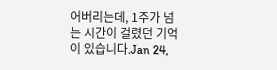어버리는데, 1주가 넘는 시간이 걸렸던 기억이 있습니다.Jan 24,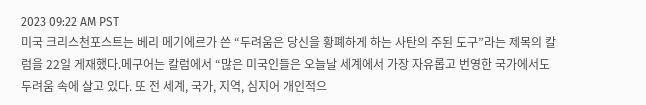2023 09:22 AM PST
미국 크리스천포스트는 베리 메기에르가 쓴 “두려움은 당신을 황폐하게 하는 사탄의 주된 도구”라는 제목의 칼럼을 22일 게재했다.메구어는 칼럼에서 “많은 미국인들은 오늘날 세계에서 가장 자유롭고 번영한 국가에서도 두려움 속에 살고 있다. 또 전 세계, 국가, 지역, 심지어 개인적으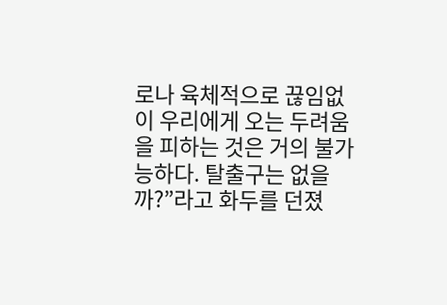로나 육체적으로 끊임없이 우리에게 오는 두려움을 피하는 것은 거의 불가능하다. 탈출구는 없을까?”라고 화두를 던졌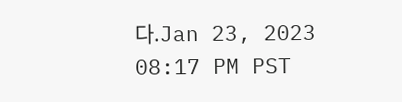다.Jan 23, 2023 08:17 PM PST